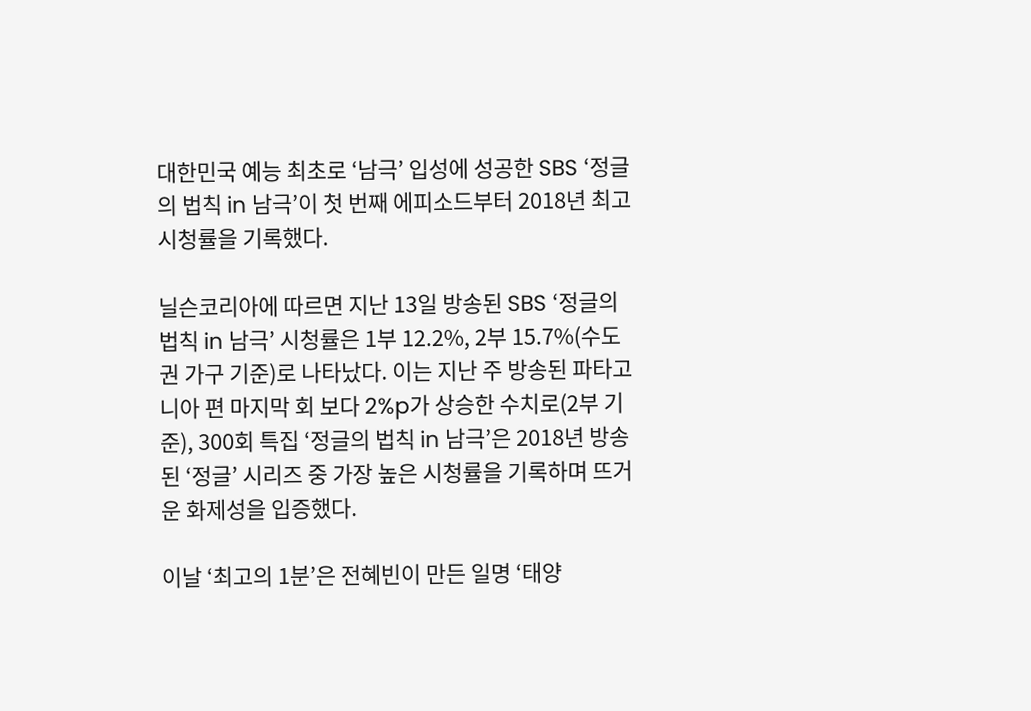대한민국 예능 최초로 ‘남극’ 입성에 성공한 SBS ‘정글의 법칙 in 남극’이 첫 번째 에피소드부터 2018년 최고 시청률을 기록했다.

닐슨코리아에 따르면 지난 13일 방송된 SBS ‘정글의 법칙 in 남극’ 시청률은 1부 12.2%, 2부 15.7%(수도권 가구 기준)로 나타났다. 이는 지난 주 방송된 파타고니아 편 마지막 회 보다 2%p가 상승한 수치로(2부 기준), 300회 특집 ‘정글의 법칙 in 남극’은 2018년 방송된 ‘정글’ 시리즈 중 가장 높은 시청률을 기록하며 뜨거운 화제성을 입증했다.

이날 ‘최고의 1분’은 전혜빈이 만든 일명 ‘태양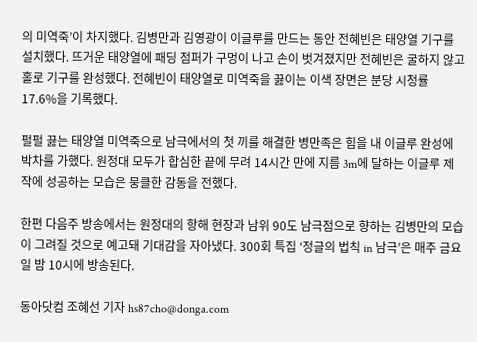의 미역죽’이 차지했다. 김병만과 김영광이 이글루를 만드는 동안 전혜빈은 태양열 기구를 설치했다. 뜨거운 태양열에 패딩 점퍼가 구멍이 나고 손이 벗겨졌지만 전혜빈은 굴하지 않고 홀로 기구를 완성했다. 전혜빈이 태양열로 미역죽을 끓이는 이색 장면은 분당 시청률 17.6%을 기록했다.

펄펄 끓는 태양열 미역죽으로 남극에서의 첫 끼를 해결한 병만족은 힘을 내 이글루 완성에 박차를 가했다. 원정대 모두가 합심한 끝에 무려 14시간 만에 지름 3m에 달하는 이글루 제작에 성공하는 모습은 뭉클한 감동을 전했다.

한편 다음주 방송에서는 원정대의 항해 현장과 남위 90도 남극점으로 향하는 김병만의 모습이 그려질 것으로 예고돼 기대감을 자아냈다. 300회 특집 ‘정글의 법칙 in 남극’은 매주 금요일 밤 10시에 방송된다.

동아닷컴 조혜선 기자 hs87cho@donga.com